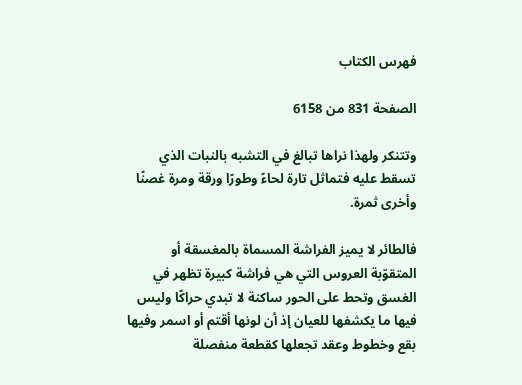فهرس الكتاب

الصفحة 831 من 6158

وتتنكر ولهذا نراها تبالغ في التشبه بالنبات الذي تسقط عليه فتماثل تارة لحاءً وطورًا ورقة ومرة غصنًا وأخرى ثمرة.

فالطائر لا يميز الفراشة المسماة بالمغسقة أو المتقوّبة العروس التي هي فراشة كبيرة تظهر في الغسق وتحط على الحور ساكنة لا تبدي حراكًا وليس فيها ما يكشفها للعيان إذ أن لونها أقتم أو اسمر وفيها بقع وخطوط وعقد تجعلها كقطعة منفصلة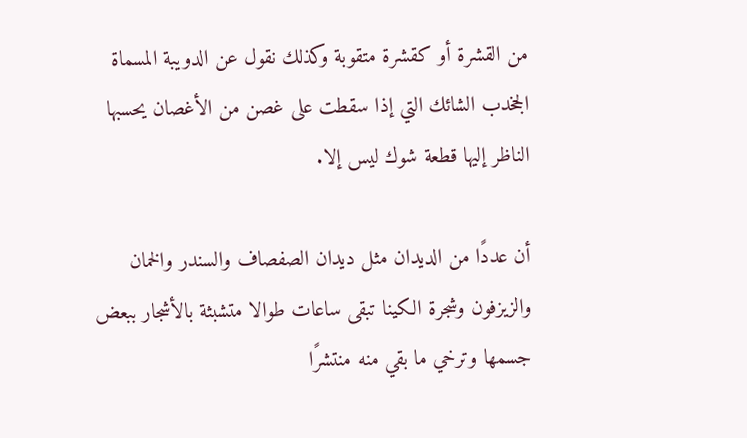من القشرة أو كقشرة متقوبة وكذلك نقول عن الدويبة المسماة الجخدب الشائك التي إذا سقطت على غصن من الأغصان يحسبها الناظر إليها قطعة شوك ليس إلا.

أن عددًا من الديدان مثل ديدان الصفصاف والسندر والخمان والزيزفون وشجرة الكينا تبقى ساعات طوالا متشبثة بالأشجار ببعض جسمها وترخي ما بقي منه منتشرًا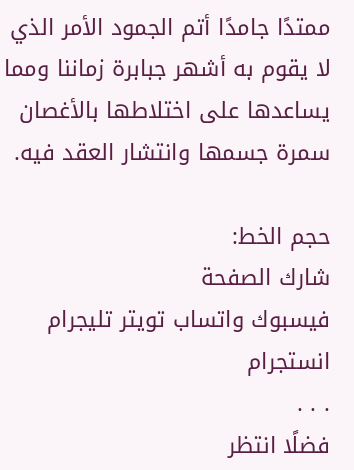ممتدًا جامدًا أتم الجمود الأمر الذي لا يقوم به أشهر جبابرة زماننا ومما يساعدها على اختلاطها بالأغصان سمرة جسمها وانتشار العقد فيه.

حجم الخط:
شارك الصفحة
فيسبوك واتساب تويتر تليجرام انستجرام
. . .
فضلًا انتظر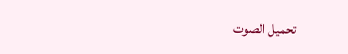تحميل الصوت